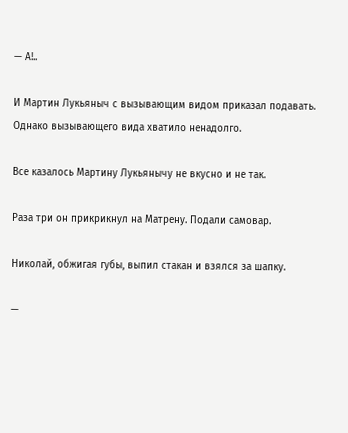— А!..

И Мартин Лукьяныч с вызывающим видом приказал подавать. Однако вызывающего вида хватило ненадолго.

Все казалось Мартину Лукьянычу не вкусно и не так.

Раза три он прикрикнул на Матрену. Подали самовар.

Николай, обжигая губы, выпил стакан и взялся за шапку.

—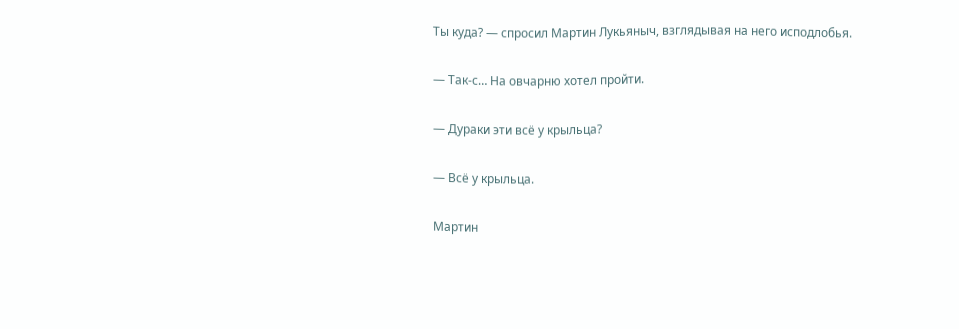Ты куда? — спросил Мартин Лукьяныч, взглядывая на него исподлобья.

— Так-с… На овчарню хотел пройти.

— Дураки эти всё у крыльца?

— Всё у крыльца.

Мартин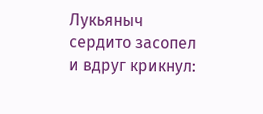Лукьяныч сердито засопел и вдруг крикнул: